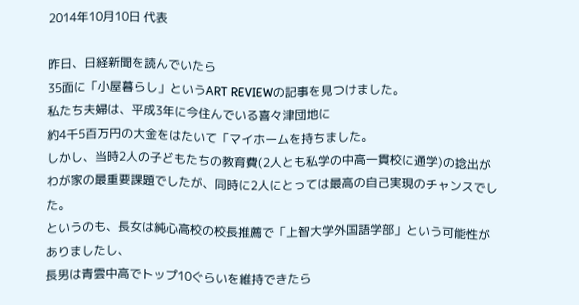2014年10月10日 代表

昨日、日経新聞を読んでいたら
35面に「小屋暮らし」というART REVIEWの記事を見つけました。
私たち夫婦は、平成3年に今住んでいる喜々津団地に
約4千5百万円の大金をはたいて「マイホームを持ちました。
しかし、当時2人の子どもたちの教育費(2人とも私学の中高一貫校に通学)の捻出が
わが家の最重要課題でしたが、同時に2人にとっては最高の自己実現のチャンスでした。
というのも、長女は純心高校の校長推薦で「上智大学外国語学部」という可能性がありましたし、
長男は青雲中高でトップ10ぐらいを維持できたら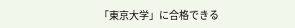「東京大学」に合格できる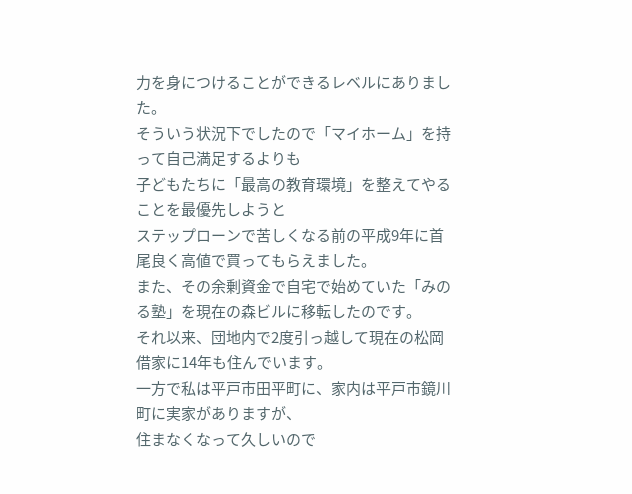力を身につけることができるレベルにありました。
そういう状況下でしたので「マイホーム」を持って自己満足するよりも
子どもたちに「最高の教育環境」を整えてやることを最優先しようと
ステップローンで苦しくなる前の平成9年に首尾良く高値で買ってもらえました。
また、その余剰資金で自宅で始めていた「みのる塾」を現在の森ビルに移転したのです。
それ以来、団地内で2度引っ越して現在の松岡借家に14年も住んでいます。
一方で私は平戸市田平町に、家内は平戸市鏡川町に実家がありますが、
住まなくなって久しいので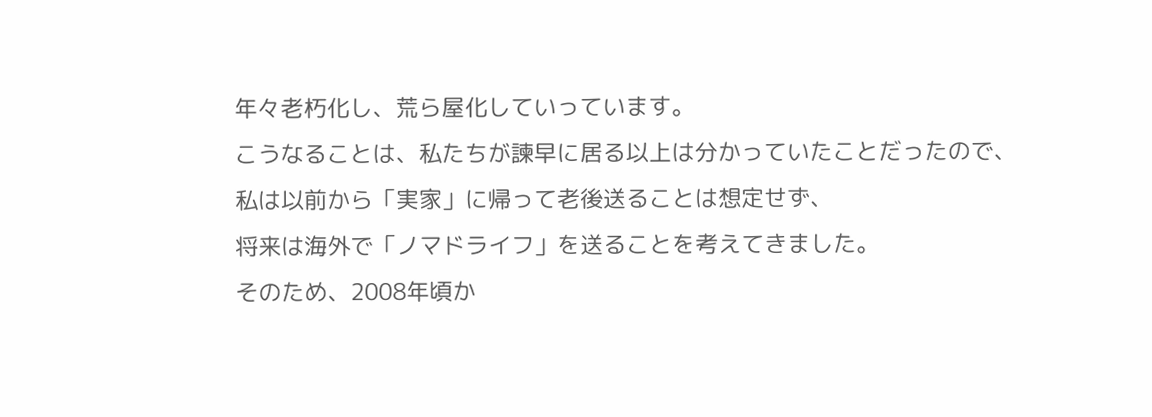年々老朽化し、荒ら屋化していっています。
こうなることは、私たちが諫早に居る以上は分かっていたことだったので、
私は以前から「実家」に帰って老後送ることは想定せず、
将来は海外で「ノマドライフ」を送ることを考えてきました。
そのため、2008年頃か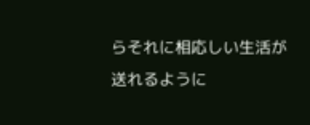らそれに相応しい生活が送れるように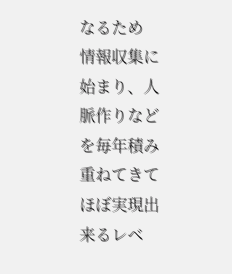なるため
情報収集に始まり、人脈作りなどを毎年積み重ねてきてほぼ実現出来るレベ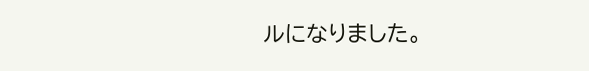ルになりました。